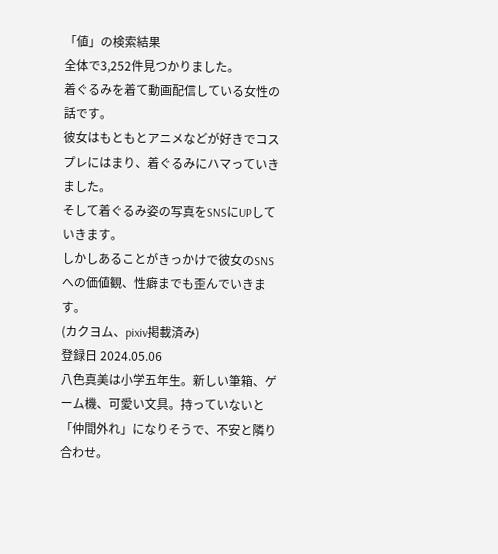「値」の検索結果
全体で3,252件見つかりました。
着ぐるみを着て動画配信している女性の話です。
彼女はもともとアニメなどが好きでコスプレにはまり、着ぐるみにハマっていきました。
そして着ぐるみ姿の写真をSNSにUPしていきます。
しかしあることがきっかけで彼女のSNSへの価値観、性癖までも歪んでいきます。
(カクヨム、pixiv掲載済み)
登録日 2024.05.06
八色真美は小学五年生。新しい筆箱、ゲーム機、可愛い文具。持っていないと「仲間外れ」になりそうで、不安と隣り合わせ。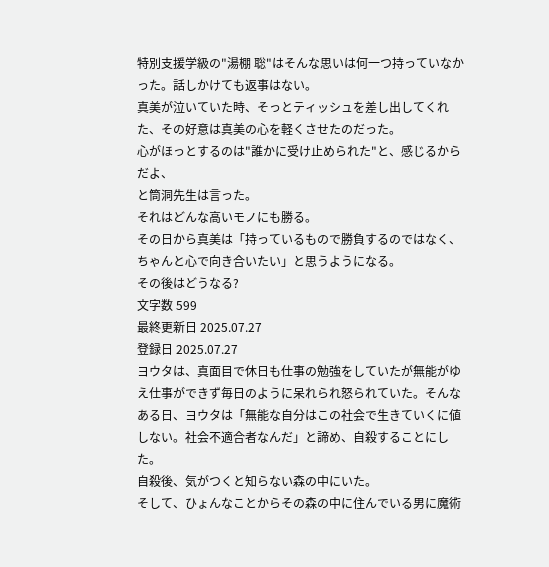特別支援学級の"湯棚 聡"はそんな思いは何一つ持っていなかった。話しかけても返事はない。
真美が泣いていた時、そっとティッシュを差し出してくれた、その好意は真美の心を軽くさせたのだった。
心がほっとするのは"誰かに受け止められた"と、感じるからだよ、
と筒洞先生は言った。
それはどんな高いモノにも勝る。
その日から真美は「持っているもので勝負するのではなく、ちゃんと心で向き合いたい」と思うようになる。
その後はどうなる?
文字数 599
最終更新日 2025.07.27
登録日 2025.07.27
ヨウタは、真面目で休日も仕事の勉強をしていたが無能がゆえ仕事ができず毎日のように呆れられ怒られていた。そんなある日、ヨウタは「無能な自分はこの社会で生きていくに値しない。社会不適合者なんだ」と諦め、自殺することにした。
自殺後、気がつくと知らない森の中にいた。
そして、ひょんなことからその森の中に住んでいる男に魔術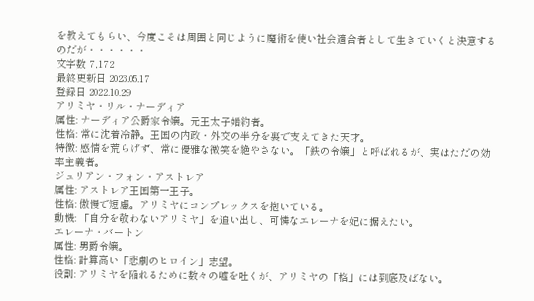を教えてもらい、今度こそは周囲と同じように魔術を使い社会適合者として生きていくと決意するのだが・・・・・・
文字数 7,172
最終更新日 2023.05.17
登録日 2022.10.29
アリミヤ・リル・ナーディア
属性: ナーディア公爵家令嬢。元王太子婚約者。
性格: 常に沈着冷静。王国の内政・外交の半分を裏で支えてきた天才。
特徴: 感情を荒らげず、常に優雅な微笑を絶やさない。「鉄の令嬢」と呼ばれるが、実はただの効率主義者。
ジュリアン・フォン・アストレア
属性: アストレア王国第一王子。
性格: 傲慢で短慮。アリミヤにコンプレックスを抱いている。
動機: 「自分を敬わないアリミヤ」を追い出し、可憐なエレーナを妃に据えたい。
エレーナ・バートン
属性: 男爵令嬢。
性格: 計算高い「悲劇のヒロイン」志望。
役割: アリミヤを陥れるために数々の嘘を吐くが、アリミヤの「格」には到底及ばない。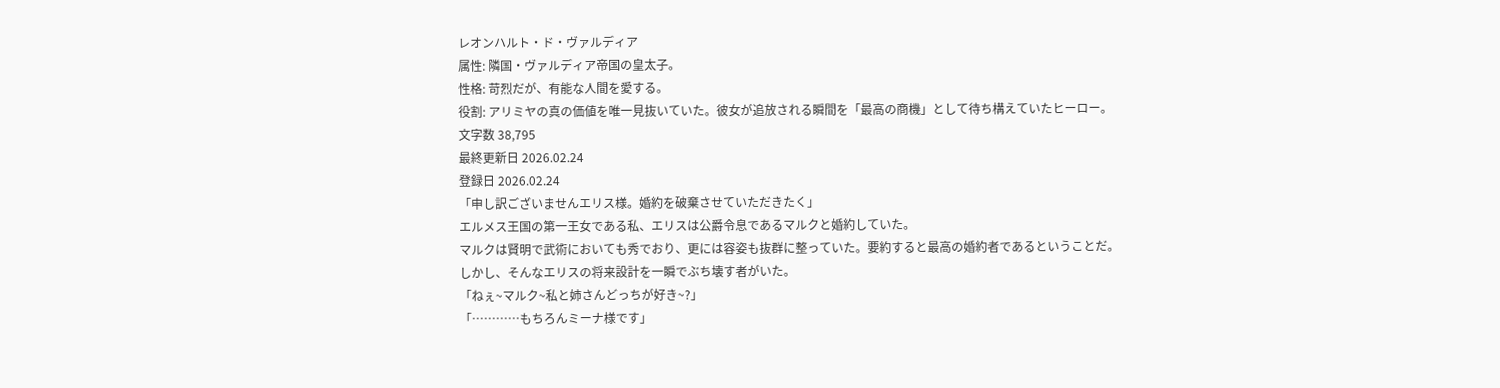レオンハルト・ド・ヴァルディア
属性: 隣国・ヴァルディア帝国の皇太子。
性格: 苛烈だが、有能な人間を愛する。
役割: アリミヤの真の価値を唯一見抜いていた。彼女が追放される瞬間を「最高の商機」として待ち構えていたヒーロー。
文字数 38,795
最終更新日 2026.02.24
登録日 2026.02.24
「申し訳ございませんエリス様。婚約を破棄させていただきたく」
エルメス王国の第一王女である私、エリスは公爵令息であるマルクと婚約していた。
マルクは賢明で武術においても秀でおり、更には容姿も抜群に整っていた。要約すると最高の婚約者であるということだ。
しかし、そんなエリスの将来設計を一瞬でぶち壊す者がいた。
「ねぇ~マルク~私と姉さんどっちが好き~?」
「…………もちろんミーナ様です」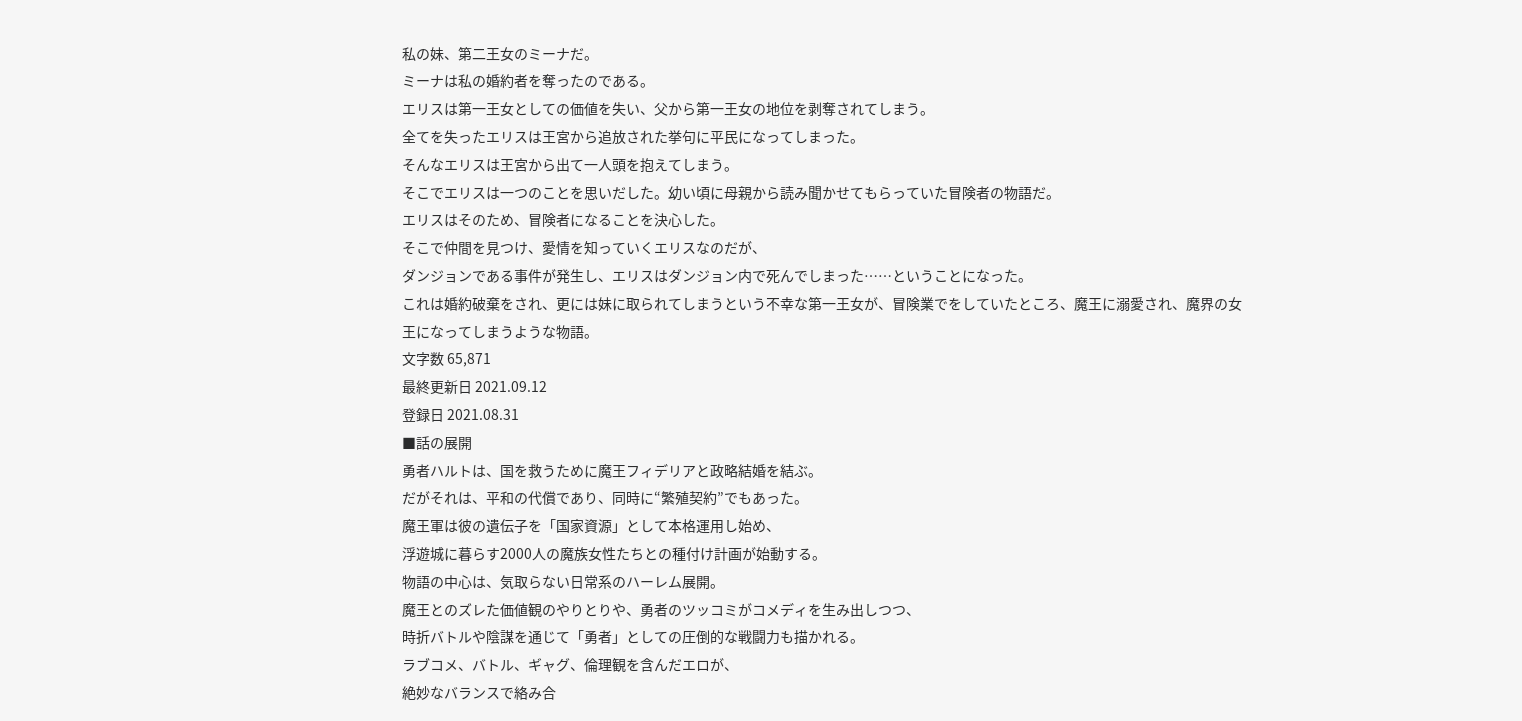私の妹、第二王女のミーナだ。
ミーナは私の婚約者を奪ったのである。
エリスは第一王女としての価値を失い、父から第一王女の地位を剥奪されてしまう。
全てを失ったエリスは王宮から追放された挙句に平民になってしまった。
そんなエリスは王宮から出て一人頭を抱えてしまう。
そこでエリスは一つのことを思いだした。幼い頃に母親から読み聞かせてもらっていた冒険者の物語だ。
エリスはそのため、冒険者になることを決心した。
そこで仲間を見つけ、愛情を知っていくエリスなのだが、
ダンジョンである事件が発生し、エリスはダンジョン内で死んでしまった……ということになった。
これは婚約破棄をされ、更には妹に取られてしまうという不幸な第一王女が、冒険業でをしていたところ、魔王に溺愛され、魔界の女王になってしまうような物語。
文字数 65,871
最終更新日 2021.09.12
登録日 2021.08.31
■話の展開
勇者ハルトは、国を救うために魔王フィデリアと政略結婚を結ぶ。
だがそれは、平和の代償であり、同時に“繁殖契約”でもあった。
魔王軍は彼の遺伝子を「国家資源」として本格運用し始め、
浮遊城に暮らす2000人の魔族女性たちとの種付け計画が始動する。
物語の中心は、気取らない日常系のハーレム展開。
魔王とのズレた価値観のやりとりや、勇者のツッコミがコメディを生み出しつつ、
時折バトルや陰謀を通じて「勇者」としての圧倒的な戦闘力も描かれる。
ラブコメ、バトル、ギャグ、倫理観を含んだエロが、
絶妙なバランスで絡み合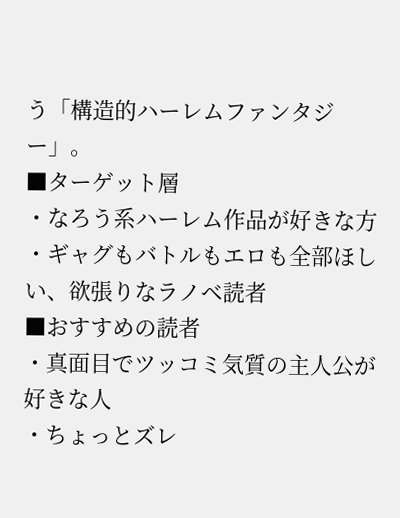う「構造的ハーレムファンタジー」。
■ターゲット層
・なろう系ハーレム作品が好きな方
・ギャグもバトルもエロも全部ほしい、欲張りなラノベ読者
■おすすめの読者
・真面目でツッコミ気質の主人公が好きな人
・ちょっとズレ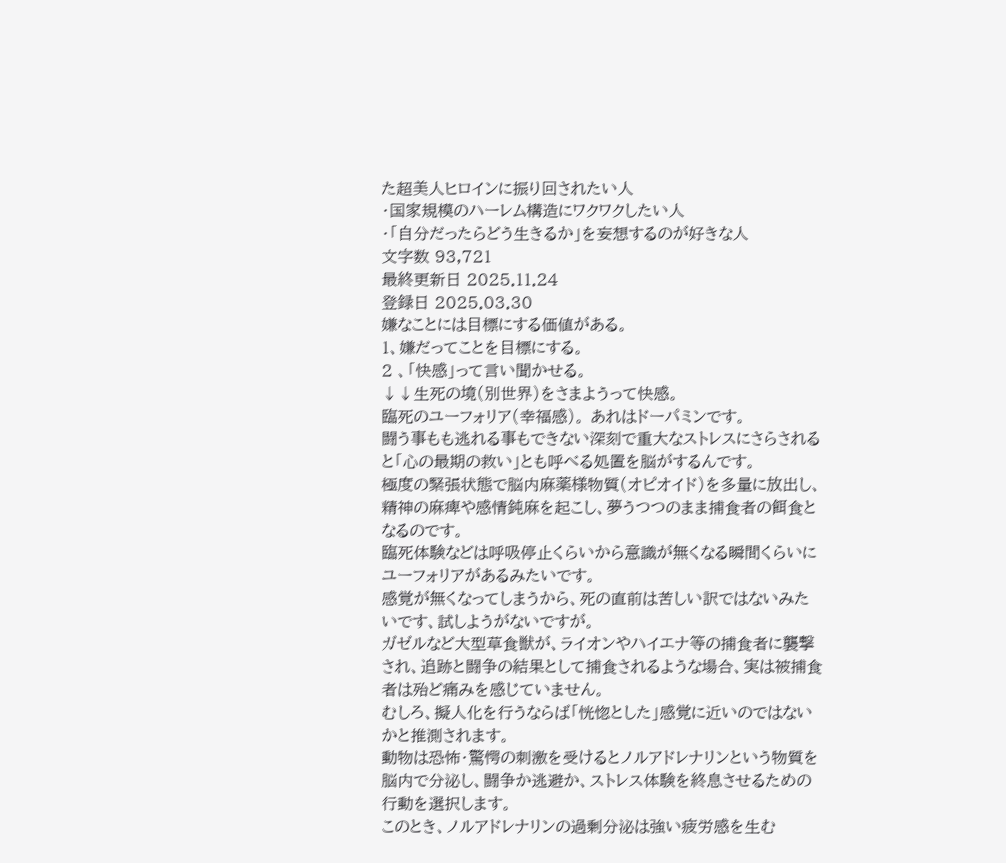た超美人ヒロインに振り回されたい人
・国家規模のハーレム構造にワクワクしたい人
・「自分だったらどう生きるか」を妄想するのが好きな人
文字数 93,721
最終更新日 2025.11.24
登録日 2025.03.30
嫌なことには目標にする価値がある。
1、嫌だってことを目標にする。
2 、「快感」って言い聞かせる。
↓↓生死の境(別世界)をさまようって快感。
臨死のユーフォリア(幸福感)。 あれはドーパミンです。
闘う事もも逃れる事もできない深刻で重大なストレスにさらされると「心の最期の救い」とも呼べる処置を脳がするんです。
極度の緊張状態で脳内麻薬様物質(オピオイド)を多量に放出し、精神の麻痺や感情鈍麻を起こし、夢うつつのまま捕食者の餌食となるのです。
臨死体験などは呼吸停止くらいから意識が無くなる瞬間くらいにユーフォリアがあるみたいです。
感覚が無くなってしまうから、死の直前は苦しい訳ではないみたいです、試しようがないですが。
ガゼルなど大型草食獣が、ライオンやハイエナ等の捕食者に襲撃され、追跡と闘争の結果として捕食されるような場合、実は被捕食者は殆ど痛みを感じていません。
むしろ、擬人化を行うならば「恍惚とした」感覚に近いのではないかと推測されます。
動物は恐怖・驚愕の刺激を受けるとノルアドレナリンという物質を脳内で分泌し、闘争か逃避か、ストレス体験を終息させるための行動を選択します。
このとき、ノルアドレナリンの過剰分泌は強い疲労感を生む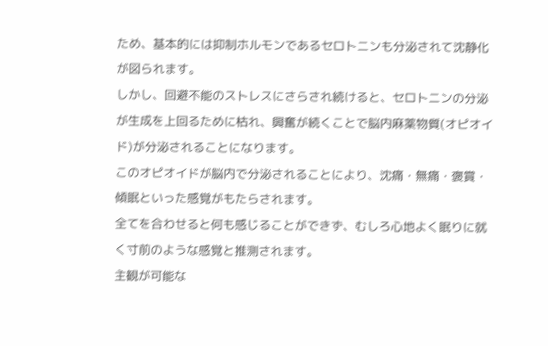ため、基本的には抑制ホルモンであるセロトニンも分泌されて沈静化が図られます。
しかし、回避不能のストレスにさらされ続けると、セロトニンの分泌が生成を上回るために枯れ、興奮が続くことで脳内麻薬物質(オピオイド)が分泌されることになります。
このオピオイドが脳内で分泌されることにより、沈痛・無痛・褒賞・傾眠といった感覚がもたらされます。
全てを合わせると何も感じることができず、むしろ心地よく眠りに就く寸前のような感覚と推測されます。
主観が可能な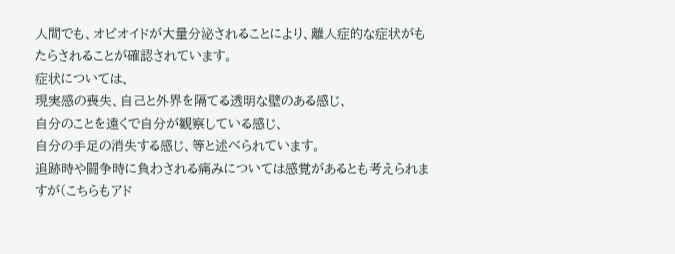人間でも、オピオイドが大量分泌されることにより、離人症的な症状がもたらされることが確認されています。
症状については、
現実感の喪失、自己と外界を隔てる透明な壁のある感じ、
自分のことを遠くで自分が観察している感じ、
自分の手足の消失する感じ、等と述べられています。
追跡時や闘争時に負わされる痛みについては感覚があるとも考えられますが(こちらもアド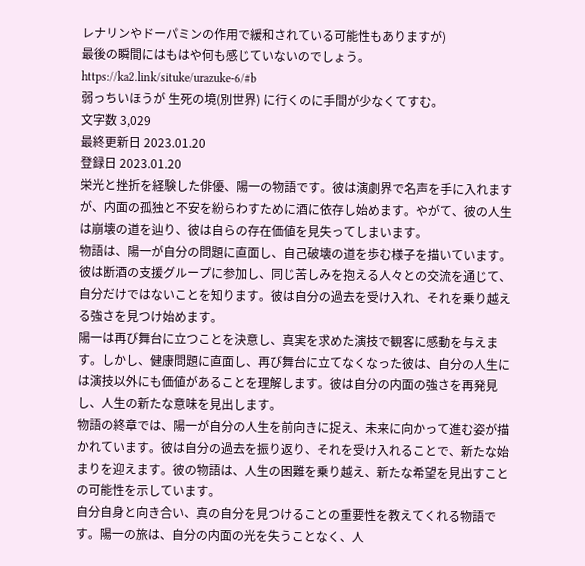レナリンやドーパミンの作用で緩和されている可能性もありますが)
最後の瞬間にはもはや何も感じていないのでしょう。
https://ka2.link/situke/urazuke-6/#b
弱っちいほうが 生死の境(別世界) に行くのに手間が少なくてすむ。
文字数 3,029
最終更新日 2023.01.20
登録日 2023.01.20
栄光と挫折を経験した俳優、陽一の物語です。彼は演劇界で名声を手に入れますが、内面の孤独と不安を紛らわすために酒に依存し始めます。やがて、彼の人生は崩壊の道を辿り、彼は自らの存在価値を見失ってしまいます。
物語は、陽一が自分の問題に直面し、自己破壊の道を歩む様子を描いています。彼は断酒の支援グループに参加し、同じ苦しみを抱える人々との交流を通じて、自分だけではないことを知ります。彼は自分の過去を受け入れ、それを乗り越える強さを見つけ始めます。
陽一は再び舞台に立つことを決意し、真実を求めた演技で観客に感動を与えます。しかし、健康問題に直面し、再び舞台に立てなくなった彼は、自分の人生には演技以外にも価値があることを理解します。彼は自分の内面の強さを再発見し、人生の新たな意味を見出します。
物語の終章では、陽一が自分の人生を前向きに捉え、未来に向かって進む姿が描かれています。彼は自分の過去を振り返り、それを受け入れることで、新たな始まりを迎えます。彼の物語は、人生の困難を乗り越え、新たな希望を見出すことの可能性を示しています。
自分自身と向き合い、真の自分を見つけることの重要性を教えてくれる物語です。陽一の旅は、自分の内面の光を失うことなく、人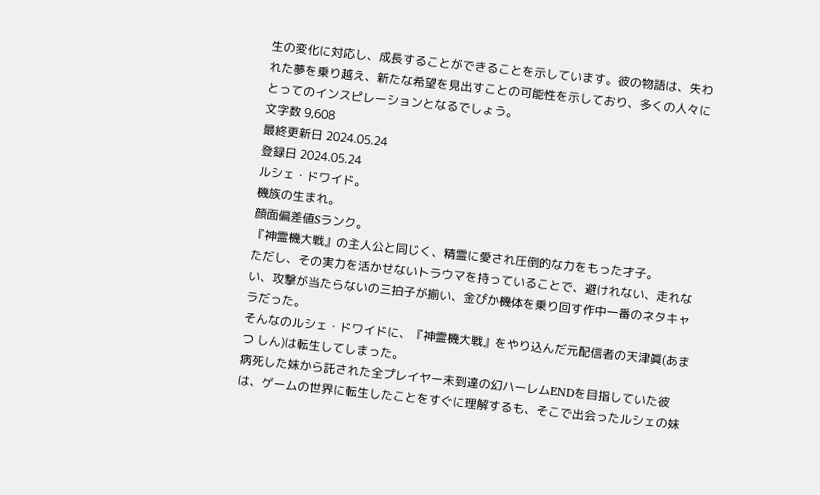生の変化に対応し、成長することができることを示しています。彼の物語は、失われた夢を乗り越え、新たな希望を見出すことの可能性を示しており、多くの人々にとってのインスピレーションとなるでしょう。
文字数 9,608
最終更新日 2024.05.24
登録日 2024.05.24
ルシェ・ドワイド。
機族の生まれ。
顔面偏差値Sランク。
『神霊機大戦』の主人公と同じく、精霊に愛され圧倒的な力をもった才子。
ただし、その実力を活かせないトラウマを持っていることで、避けれない、走れない、攻撃が当たらないの三拍子が揃い、金ぴか機体を乗り回す作中一番のネタキャラだった。
そんなのルシェ・ドワイドに、『神霊機大戦』をやり込んだ元配信者の天津眞(あまつ しん)は転生してしまった。
病死した妹から託された全プレイヤー未到達の幻ハーレムENDを目指していた彼は、ゲームの世界に転生したことをすぐに理解するも、そこで出会ったルシェの妹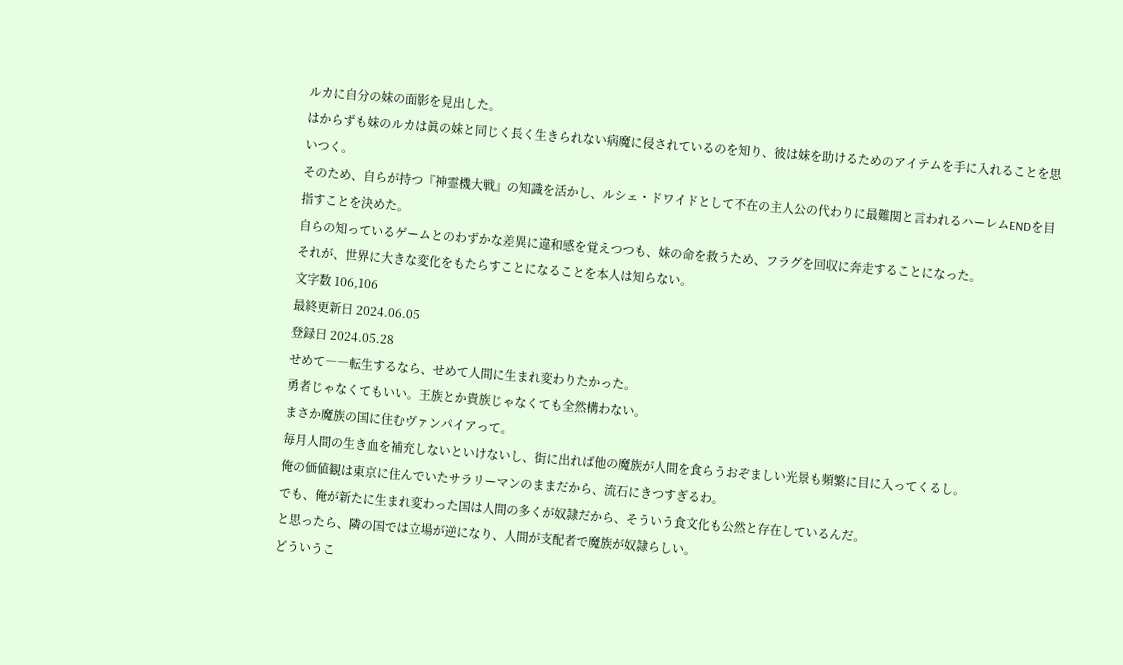ルカに自分の妹の面影を見出した。
はからずも妹のルカは眞の妹と同じく長く生きられない病魔に侵されているのを知り、彼は妹を助けるためのアイテムを手に入れることを思いつく。
そのため、自らが持つ『神霊機大戦』の知識を活かし、ルシェ・ドワイドとして不在の主人公の代わりに最難関と言われるハーレムENDを目指すことを決めた。
自らの知っているゲームとのわずかな差異に違和感を覚えつつも、妹の命を救うため、フラグを回収に奔走することになった。
それが、世界に大きな変化をもたらすことになることを本人は知らない。
文字数 106,106
最終更新日 2024.06.05
登録日 2024.05.28
せめて――転生するなら、せめて人間に生まれ変わりたかった。
勇者じゃなくてもいい。王族とか貴族じゃなくても全然構わない。
まさか魔族の国に住むヴァンパイアって。
毎月人間の生き血を補充しないといけないし、街に出れば他の魔族が人間を食らうおぞましい光景も頻繁に目に入ってくるし。
俺の価値観は東京に住んでいたサラリーマンのままだから、流石にきつすぎるわ。
でも、俺が新たに生まれ変わった国は人間の多くが奴隷だから、そういう食文化も公然と存在しているんだ。
と思ったら、隣の国では立場が逆になり、人間が支配者で魔族が奴隷らしい。
どういうこ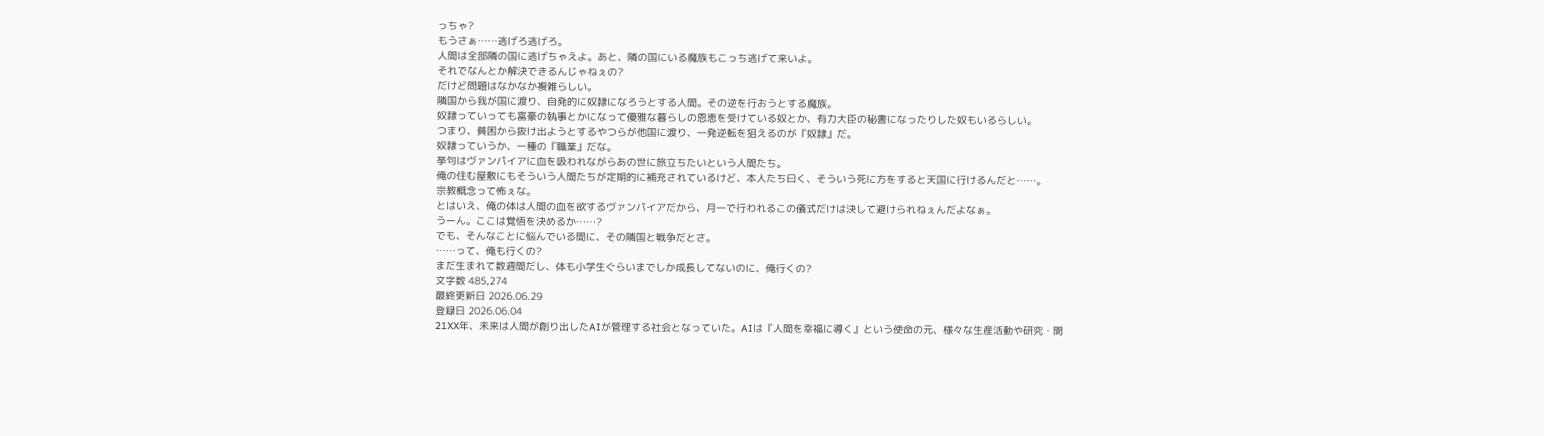っちゃ?
もうさぁ……逃げろ逃げろ。
人間は全部隣の国に逃げちゃえよ。あと、隣の国にいる魔族もこっち逃げて来いよ。
それでなんとか解決できるんじゃねぇの?
だけど問題はなかなか複雑らしい。
隣国から我が国に渡り、自発的に奴隷になろうとする人間。その逆を行おうとする魔族。
奴隷っていっても富豪の執事とかになって優雅な暮らしの恩恵を受けている奴とか、有力大臣の秘書になったりした奴もいるらしい。
つまり、貧困から抜け出ようとするやつらが他国に渡り、一発逆転を狙えるのが『奴隷』だ。
奴隷っていうか、一種の『職業』だな。
挙句はヴァンパイアに血を吸われながらあの世に旅立ちたいという人間たち。
俺の住む屋敷にもそういう人間たちが定期的に補充されているけど、本人たち曰く、そういう死に方をすると天国に行けるんだと……。
宗教概念って怖ぇな。
とはいえ、俺の体は人間の血を欲するヴァンパイアだから、月一で行われるこの儀式だけは決して避けられねぇんだよなぁ。
うーん。ここは覚悟を決めるか……?
でも、そんなことに悩んでいる間に、その隣国と戦争だとさ。
……って、俺も行くの?
まだ生まれて数週間だし、体も小学生ぐらいまでしか成長してないのに、俺行くの?
文字数 485,274
最終更新日 2026.06.29
登録日 2026.06.04
21XX年、未来は人間が創り出したAIが管理する社会となっていた。AIは『人間を幸福に導く』という使命の元、様々な生産活動や研究・開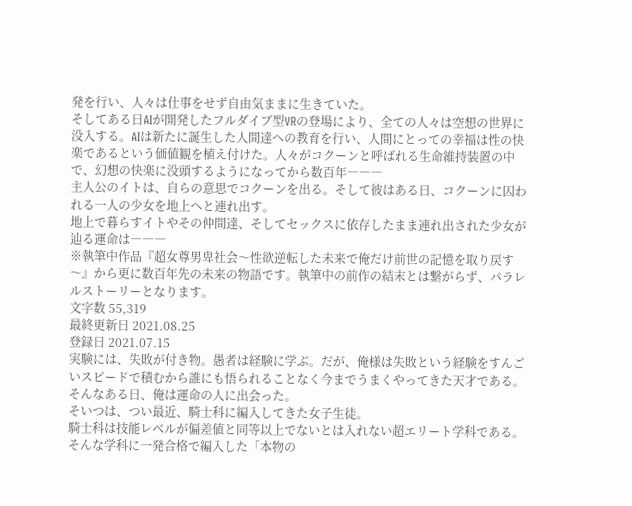発を行い、人々は仕事をせず自由気ままに生きていた。
そしてある日AIが開発したフルダイブ型VRの登場により、全ての人々は空想の世界に没入する。AIは新たに誕生した人間達への教育を行い、人間にとっての幸福は性の快楽であるという価値観を植え付けた。人々がコクーンと呼ばれる生命維持装置の中で、幻想の快楽に没頭するようになってから数百年―――
主人公のイトは、自らの意思でコクーンを出る。そして彼はある日、コクーンに囚われる一人の少女を地上へと連れ出す。
地上で暮らすイトやその仲間達、そしてセックスに依存したまま連れ出された少女が辿る運命は―――
※執筆中作品『超女尊男卑社会〜性欲逆転した未来で俺だけ前世の記憶を取り戻す〜』から更に数百年先の未来の物語です。執筆中の前作の結末とは繋がらず、パラレルストーリーとなります。
文字数 55,319
最終更新日 2021.08.25
登録日 2021.07.15
実験には、失敗が付き物。愚者は経験に学ぶ。だが、俺様は失敗という経験をすんごいスピードで積むから誰にも悟られることなく今までうまくやってきた天才である。
そんなある日、俺は運命の人に出会った。
そいつは、つい最近、騎士科に編入してきた女子生徒。
騎士科は技能レベルが偏差値と同等以上でないとは入れない超エリート学科である。
そんな学科に一発合格で編入した「本物の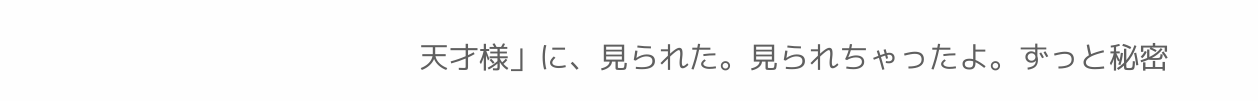天才様」に、見られた。見られちゃったよ。ずっと秘密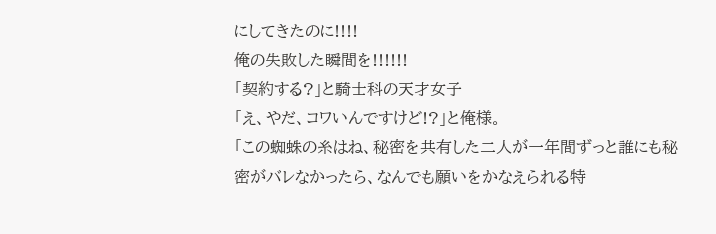にしてきたのに!!!!
俺の失敗した瞬間を!!!!!!
「契約する?」と騎士科の天才女子
「え、やだ、コワいんですけど!?」と俺様。
「この蜘蛛の糸はね、秘密を共有した二人が一年間ずっと誰にも秘密がバレなかったら、なんでも願いをかなえられる特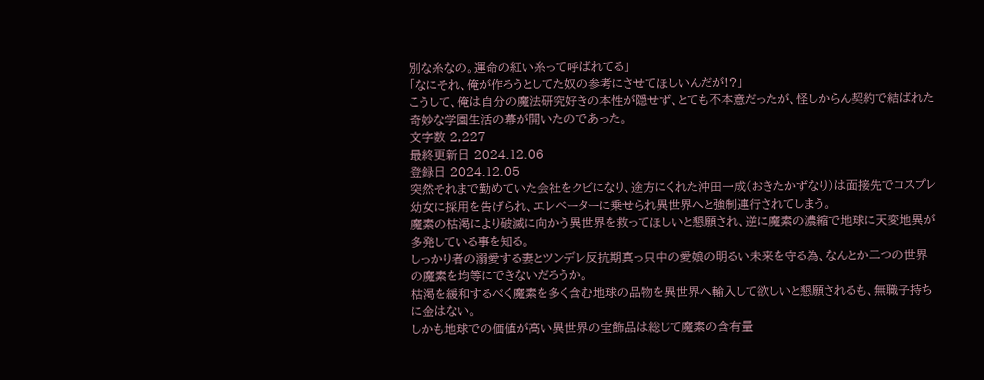別な糸なの。運命の紅い糸って呼ばれてる」
「なにそれ、俺が作ろうとしてた奴の参考にさせてほしいんだが!?」
こうして、俺は自分の魔法研究好きの本性が隠せず、とても不本意だったが、怪しからん契約で結ばれた奇妙な学園生活の幕が開いたのであった。
文字数 2,227
最終更新日 2024.12.06
登録日 2024.12.05
突然それまで勤めていた会社をクビになり、途方にくれた沖田一成(おきたかずなり)は面接先でコスプレ幼女に採用を告げられ、エレベーターに乗せられ異世界へと強制連行されてしまう。
魔素の枯渇により破滅に向かう異世界を救ってほしいと懇願され、逆に魔素の濃縮で地球に天変地異が多発している事を知る。
しっかり者の溺愛する妻とツンデレ反抗期真っ只中の愛娘の明るい未来を守る為、なんとか二つの世界の魔素を均等にできないだろうか。
枯渇を緩和するべく魔素を多く含む地球の品物を異世界へ輸入して欲しいと懇願されるも、無職子持ちに金はない。
しかも地球での価値が高い異世界の宝飾品は総じて魔素の含有量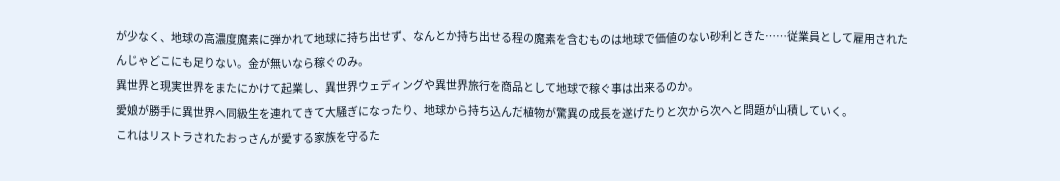が少なく、地球の高濃度魔素に弾かれて地球に持ち出せず、なんとか持ち出せる程の魔素を含むものは地球で価値のない砂利ときた……従業員として雇用されたんじゃどこにも足りない。金が無いなら稼ぐのみ。
異世界と現実世界をまたにかけて起業し、異世界ウェディングや異世界旅行を商品として地球で稼ぐ事は出来るのか。
愛娘が勝手に異世界へ同級生を連れてきて大騒ぎになったり、地球から持ち込んだ植物が驚異の成長を遂げたりと次から次へと問題が山積していく。
これはリストラされたおっさんが愛する家族を守るた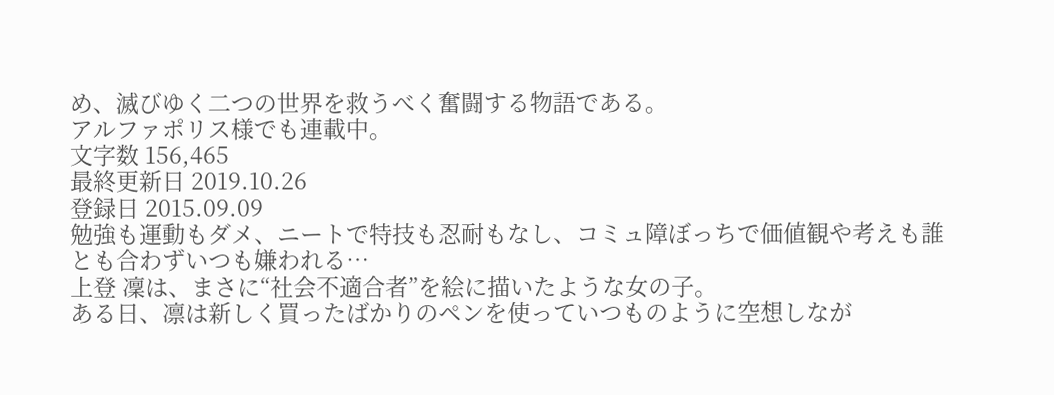め、滅びゆく二つの世界を救うべく奮闘する物語である。
アルファポリス様でも連載中。
文字数 156,465
最終更新日 2019.10.26
登録日 2015.09.09
勉強も運動もダメ、ニートで特技も忍耐もなし、コミュ障ぼっちで価値観や考えも誰とも合わずいつも嫌われる…
上登 凜は、まさに“社会不適合者”を絵に描いたような女の子。
ある日、凛は新しく買ったばかりのペンを使っていつものように空想しなが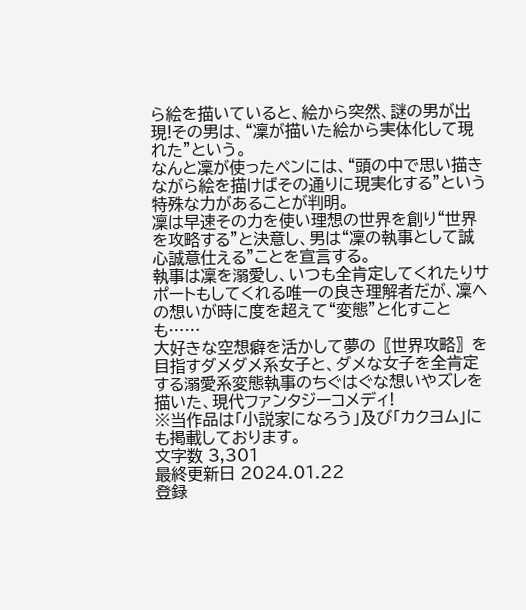ら絵を描いていると、絵から突然、謎の男が出現!その男は、“凜が描いた絵から実体化して現れた”という。
なんと凜が使ったペンには、“頭の中で思い描きながら絵を描けばその通りに現実化する”という特殊な力があることが判明。
凜は早速その力を使い理想の世界を創り“世界を攻略する”と決意し、男は“凜の執事として誠心誠意仕える”ことを宣言する。
執事は凜を溺愛し、いつも全肯定してくれたりサポートもしてくれる唯一の良き理解者だが、凜への想いが時に度を超えて“変態”と化すことも……
大好きな空想癖を活かして夢の〖世界攻略〗を目指すダメダメ系女子と、ダメな女子を全肯定する溺愛系変態執事のちぐはぐな想いやズレを描いた、現代ファンタジーコメディ!
※当作品は「小説家になろう」及び「カクヨム」にも掲載しております。
文字数 3,301
最終更新日 2024.01.22
登録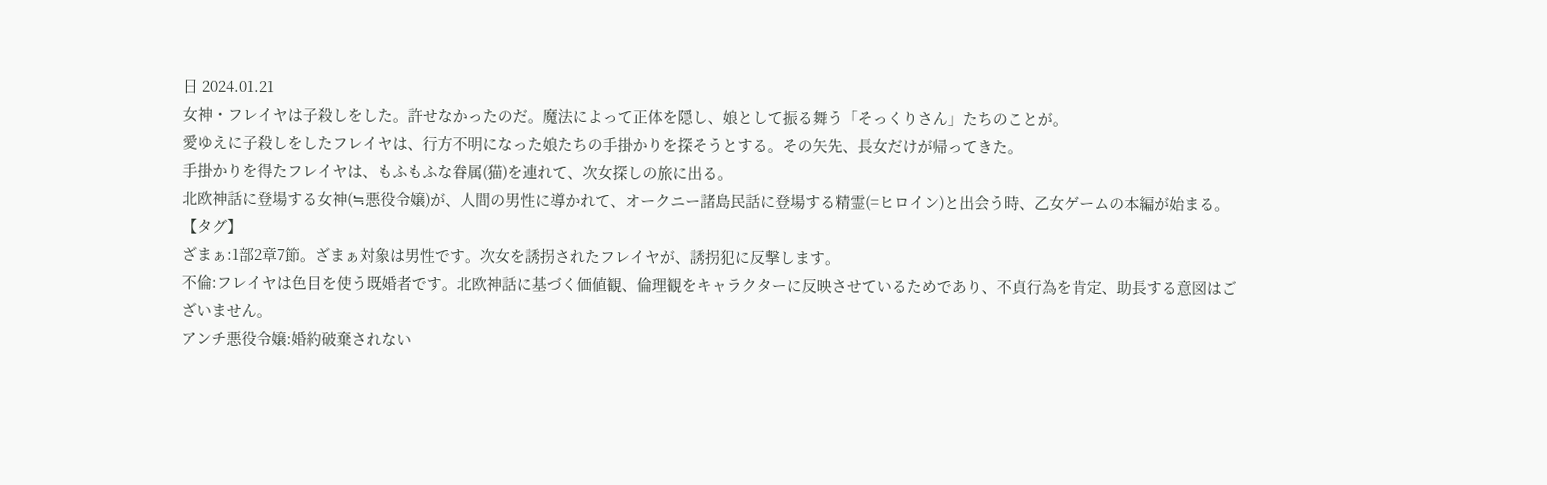日 2024.01.21
女神・フレイヤは子殺しをした。許せなかったのだ。魔法によって正体を隠し、娘として振る舞う「そっくりさん」たちのことが。
愛ゆえに子殺しをしたフレイヤは、行方不明になった娘たちの手掛かりを探そうとする。その矢先、長女だけが帰ってきた。
手掛かりを得たフレイヤは、もふもふな眷属(猫)を連れて、次女探しの旅に出る。
北欧神話に登場する女神(≒悪役令嬢)が、人間の男性に導かれて、オークニー諸島民話に登場する精霊(=ヒロイン)と出会う時、乙女ゲームの本編が始まる。
【タグ】
ざまぁ:1部2章7節。ざまぁ対象は男性です。次女を誘拐されたフレイヤが、誘拐犯に反撃します。
不倫:フレイヤは色目を使う既婚者です。北欧神話に基づく価値観、倫理観をキャラクターに反映させているためであり、不貞行為を肯定、助長する意図はございません。
アンチ悪役令嬢:婚約破棄されない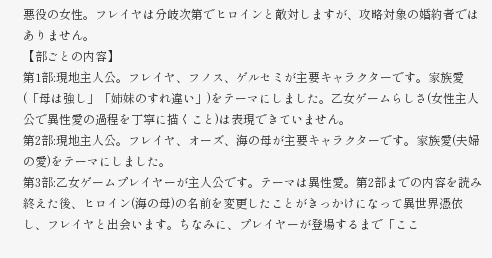悪役の女性。フレイヤは分岐次第でヒロインと敵対しますが、攻略対象の婚約者ではありません。
【部ごとの内容】
第1部:現地主人公。フレイヤ、フノス、ゲルセミが主要キャラクターです。家族愛(「母は強し」「姉妹のすれ違い」)をテーマにしました。乙女ゲームらしさ(女性主人公で異性愛の過程を丁寧に描くこと)は表現できていません。
第2部:現地主人公。フレイヤ、オーズ、海の母が主要キャラクターです。家族愛(夫婦の愛)をテーマにしました。
第3部:乙女ゲームプレイヤーが主人公です。テーマは異性愛。第2部までの内容を読み終えた後、ヒロイン(海の母)の名前を変更したことがきっかけになって異世界憑依し、フレイヤと出会います。ちなみに、プレイヤーが登場するまで「ここ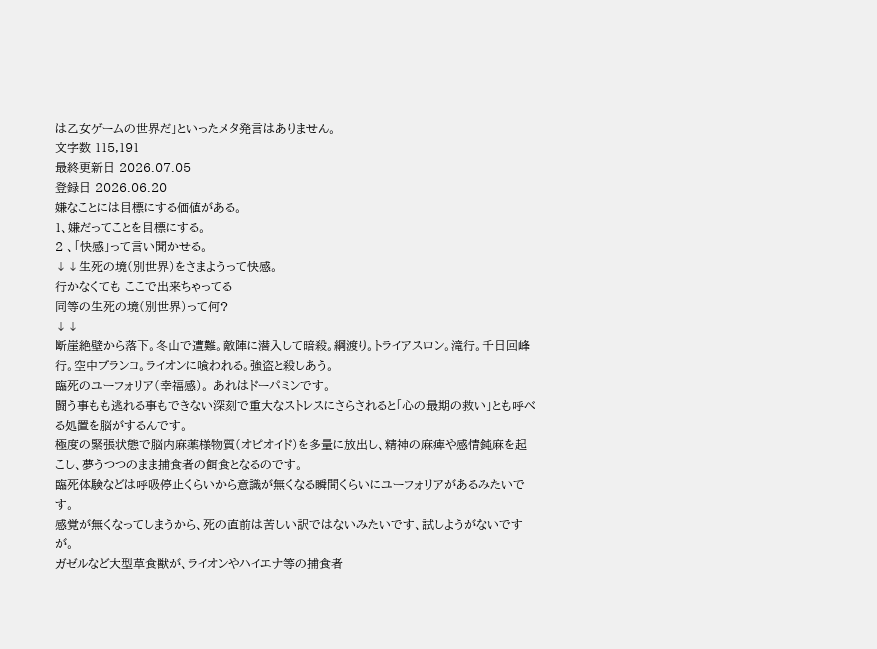は乙女ゲームの世界だ」といったメタ発言はありません。
文字数 115,191
最終更新日 2026.07.05
登録日 2026.06.20
嫌なことには目標にする価値がある。
1、嫌だってことを目標にする。
2 、「快感」って言い聞かせる。
↓↓生死の境(別世界)をさまようって快感。
行かなくても ここで出来ちゃってる
同等の生死の境(別世界)って何?
↓↓
断崖絶壁から落下。冬山で遭難。敵陣に潜入して暗殺。綱渡り。トライアスロン。滝行。千日回峰行。空中ブランコ。ライオンに喰われる。強盗と殺しあう。
臨死のユーフォリア(幸福感)。 あれはドーパミンです。
闘う事もも逃れる事もできない深刻で重大なストレスにさらされると「心の最期の救い」とも呼べる処置を脳がするんです。
極度の緊張状態で脳内麻薬様物質(オピオイド)を多量に放出し、精神の麻痺や感情鈍麻を起こし、夢うつつのまま捕食者の餌食となるのです。
臨死体験などは呼吸停止くらいから意識が無くなる瞬間くらいにユーフォリアがあるみたいです。
感覚が無くなってしまうから、死の直前は苦しい訳ではないみたいです、試しようがないですが。
ガゼルなど大型草食獣が、ライオンやハイエナ等の捕食者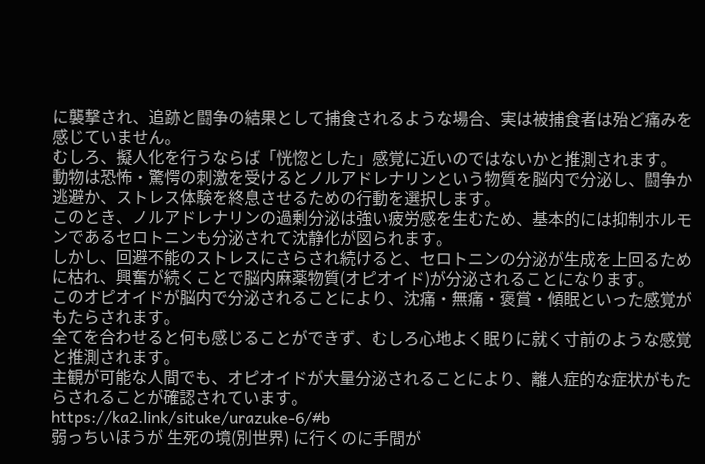に襲撃され、追跡と闘争の結果として捕食されるような場合、実は被捕食者は殆ど痛みを感じていません。
むしろ、擬人化を行うならば「恍惚とした」感覚に近いのではないかと推測されます。
動物は恐怖・驚愕の刺激を受けるとノルアドレナリンという物質を脳内で分泌し、闘争か逃避か、ストレス体験を終息させるための行動を選択します。
このとき、ノルアドレナリンの過剰分泌は強い疲労感を生むため、基本的には抑制ホルモンであるセロトニンも分泌されて沈静化が図られます。
しかし、回避不能のストレスにさらされ続けると、セロトニンの分泌が生成を上回るために枯れ、興奮が続くことで脳内麻薬物質(オピオイド)が分泌されることになります。
このオピオイドが脳内で分泌されることにより、沈痛・無痛・褒賞・傾眠といった感覚がもたらされます。
全てを合わせると何も感じることができず、むしろ心地よく眠りに就く寸前のような感覚と推測されます。
主観が可能な人間でも、オピオイドが大量分泌されることにより、離人症的な症状がもたらされることが確認されています。
https://ka2.link/situke/urazuke-6/#b
弱っちいほうが 生死の境(別世界) に行くのに手間が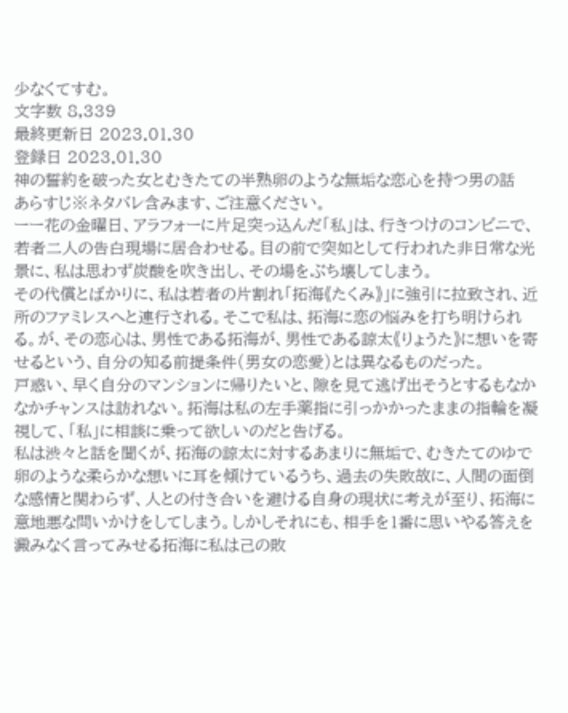少なくてすむ。
文字数 8,339
最終更新日 2023.01.30
登録日 2023.01.30
神の誓約を破った女とむきたての半熟卵のような無垢な恋心を持つ男の話
あらすじ※ネタバレ含みます、ご注意ください。
ーー花の金曜日、アラフォーに片足突っ込んだ「私」は、行きつけのコンビニで、若者二人の告白現場に居合わせる。目の前で突如として行われた非日常な光景に、私は思わず炭酸を吹き出し、その場をぶち壊してしまう。
その代償とばかりに、私は若者の片割れ「拓海《たくみ》」に強引に拉致され、近所のファミレスへと連行される。そこで私は、拓海に恋の悩みを打ち明けられる。が、その恋心は、男性である拓海が、男性である諒太《りょうた》に想いを寄せるという、自分の知る前提条件(男女の恋愛)とは異なるものだった。
戸惑い、早く自分のマンションに帰りたいと、隙を見て逃げ出そうとするもなかなかチャンスは訪れない。拓海は私の左手薬指に引っかかったままの指輪を凝視して、「私」に相談に乗って欲しいのだと告げる。
私は渋々と話を聞くが、拓海の諒太に対するあまりに無垢で、むきたてのゆで卵のような柔らかな想いに耳を傾けているうち、過去の失敗故に、人間の面倒な感情と関わらず、人との付き合いを避ける自身の現状に考えが至り、拓海に意地悪な問いかけをしてしまう。しかしそれにも、相手を1番に思いやる答えを澱みなく言ってみせる拓海に私は己の敗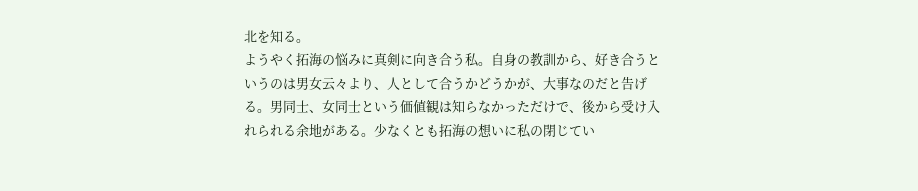北を知る。
ようやく拓海の悩みに真剣に向き合う私。自身の教訓から、好き合うというのは男女云々より、人として合うかどうかが、大事なのだと告げる。男同士、女同士という価値観は知らなかっただけで、後から受け入れられる余地がある。少なくとも拓海の想いに私の閉じてい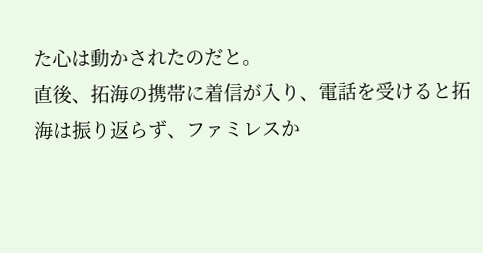た心は動かされたのだと。
直後、拓海の携帯に着信が入り、電話を受けると拓海は振り返らず、ファミレスか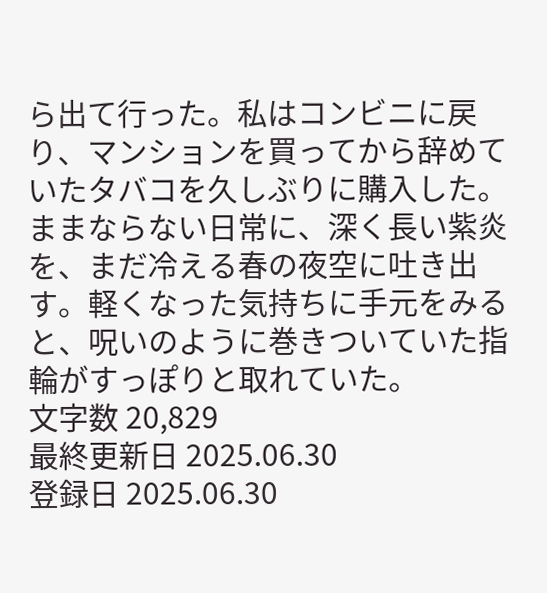ら出て行った。私はコンビニに戻り、マンションを買ってから辞めていたタバコを久しぶりに購入した。ままならない日常に、深く長い紫炎を、まだ冷える春の夜空に吐き出す。軽くなった気持ちに手元をみると、呪いのように巻きついていた指輪がすっぽりと取れていた。
文字数 20,829
最終更新日 2025.06.30
登録日 2025.06.30